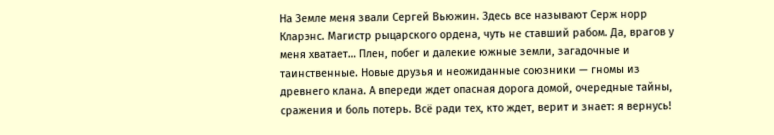На Земле меня звали Сергей Вьюжин. Здесь все называют Серж норр Кларэнс. Магистр рыцарского ордена, чуть не ставший рабом. Да, врагов у меня хватает… Плен, побег и далекие южные земли, загадочные и таинственные. Новые друзья и неожиданные союзники — гномы из древнего клана. А впереди ждет опасная дорога домой, очередные тайны, сражения и боль потерь. Всё ради тех, кто ждет, верит и знает: я вернусь!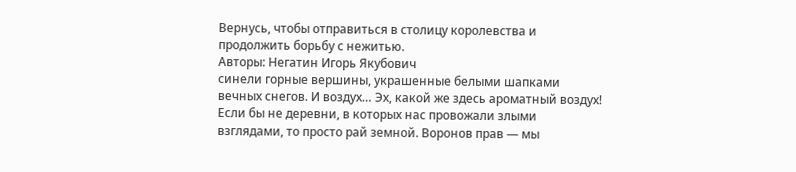Вернусь, чтобы отправиться в столицу королевства и продолжить борьбу с нежитью.
Авторы: Негатин Игорь Якубович
синели горные вершины, украшенные белыми шапками вечных снегов. И воздух… Эх, какой же здесь ароматный воздух!
Если бы не деревни, в которых нас провожали злыми взглядами, то просто рай земной. Воронов прав — мы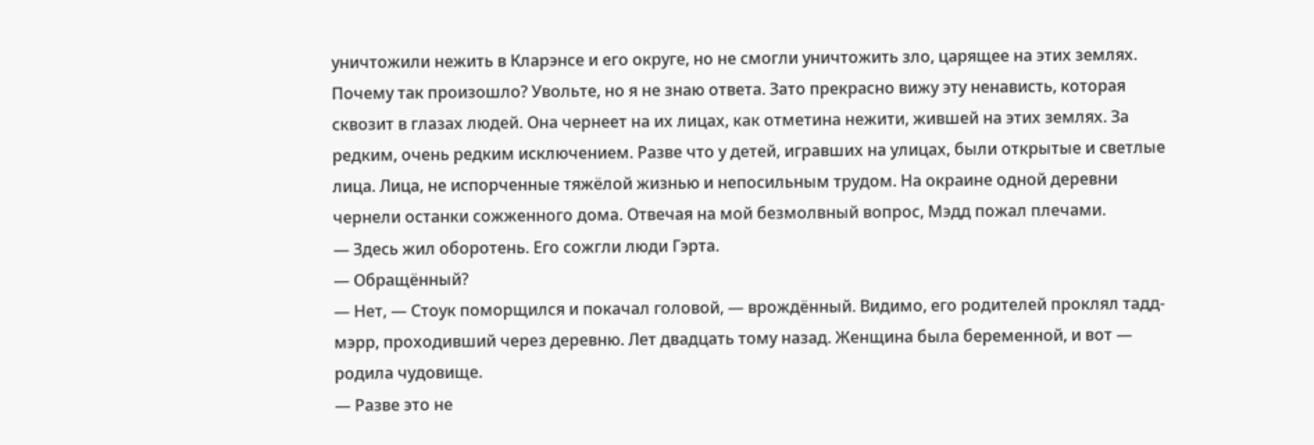уничтожили нежить в Кларэнсе и его округе, но не смогли уничтожить зло, царящее на этих землях. Почему так произошло? Увольте, но я не знаю ответа. Зато прекрасно вижу эту ненависть, которая сквозит в глазах людей. Она чернеет на их лицах, как отметина нежити, жившей на этих землях. За редким, очень редким исключением. Разве что у детей, игравших на улицах, были открытые и светлые лица. Лица, не испорченные тяжёлой жизнью и непосильным трудом. На окраине одной деревни чернели останки сожженного дома. Отвечая на мой безмолвный вопрос, Мэдд пожал плечами.
— Здесь жил оборотень. Его сожгли люди Гэрта.
— Обращённый?
— Нет, — Стоук поморщился и покачал головой, — врождённый. Видимо, его родителей проклял тадд-мэрр, проходивший через деревню. Лет двадцать тому назад. Женщина была беременной, и вот — родила чудовище.
— Разве это не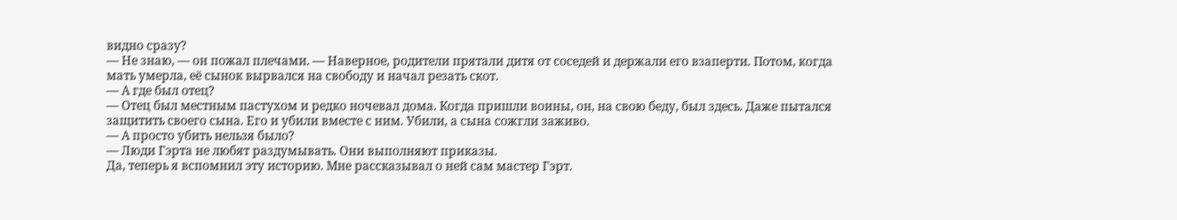видно сразу?
— Не знаю, — он пожал плечами. — Наверное, родители прятали дитя от соседей и держали его взаперти. Потом, когда мать умерла, её сынок вырвался на свободу и начал резать скот.
— А где был отец?
— Отец был местным пастухом и редко ночевал дома. Когда пришли воины, он, на свою беду, был здесь. Даже пытался защитить своего сына. Его и убили вместе с ним. Убили, а сына сожгли заживо.
— А просто убить нельзя было?
— Люди Гэрта не любят раздумывать. Они выполняют приказы.
Да, теперь я вспомнил эту историю. Мне рассказывал о ней сам мастер Гэрт.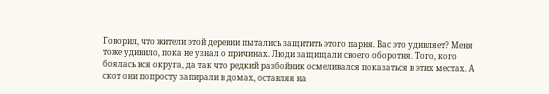Говорил, что жители этой деревни пытались защитить этого парня. Вас это удивляет? Меня тоже удивило, пока не узнал о причинах. Люди защищали своего оборотня. Того, кого боялась вся округа, да так что редкий разбойник осмеливался показаться в этих местах. А скот они попросту запирали в домах, оставляя на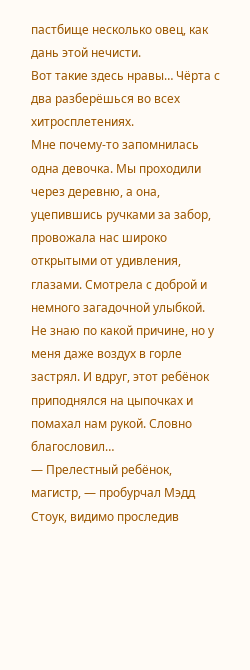пастбище несколько овец, как дань этой нечисти.
Вот такие здесь нравы… Чёрта с два разберёшься во всех хитросплетениях.
Мне почему-то запомнилась одна девочка. Мы проходили через деревню, а она, уцепившись ручками за забор, провожала нас широко открытыми от удивления, глазами. Смотрела с доброй и немного загадочной улыбкой. Не знаю по какой причине, но у меня даже воздух в горле застрял. И вдруг, этот ребёнок приподнялся на цыпочках и помахал нам рукой. Словно благословил…
— Прелестный ребёнок, магистр, — пробурчал Мэдд Стоук, видимо проследив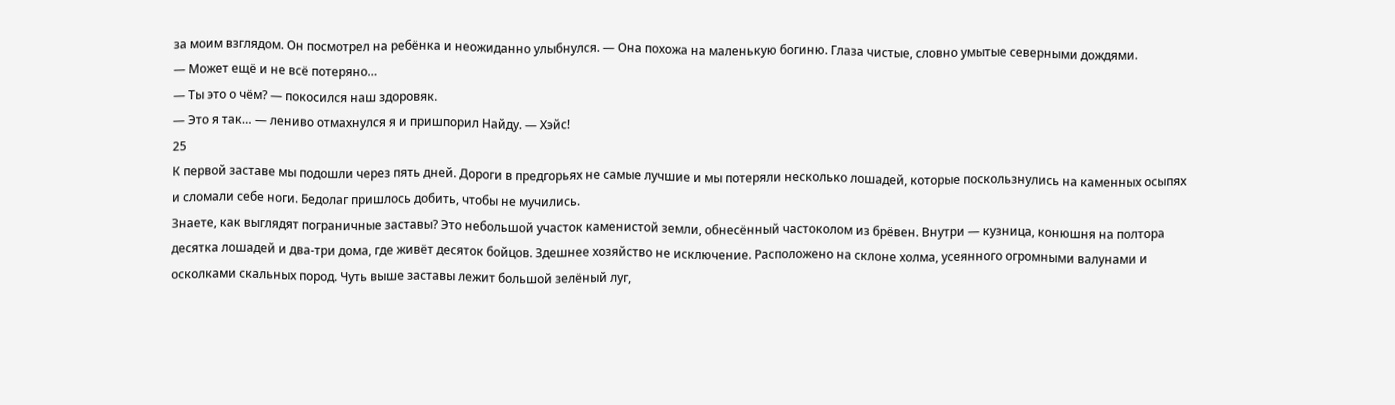за моим взглядом. Он посмотрел на ребёнка и неожиданно улыбнулся. — Она похожа на маленькую богиню. Глаза чистые, словно умытые северными дождями.
— Может ещё и не всё потеряно…
— Ты это о чём? — покосился наш здоровяк.
— Это я так… — лениво отмахнулся я и пришпорил Найду. — Хэйс!
25
К первой заставе мы подошли через пять дней. Дороги в предгорьях не самые лучшие и мы потеряли несколько лошадей, которые поскользнулись на каменных осыпях и сломали себе ноги. Бедолаг пришлось добить, чтобы не мучились.
Знаете, как выглядят пограничные заставы? Это небольшой участок каменистой земли, обнесённый частоколом из брёвен. Внутри — кузница, конюшня на полтора десятка лошадей и два-три дома, где живёт десяток бойцов. Здешнее хозяйство не исключение. Расположено на склоне холма, усеянного огромными валунами и осколками скальных пород. Чуть выше заставы лежит большой зелёный луг,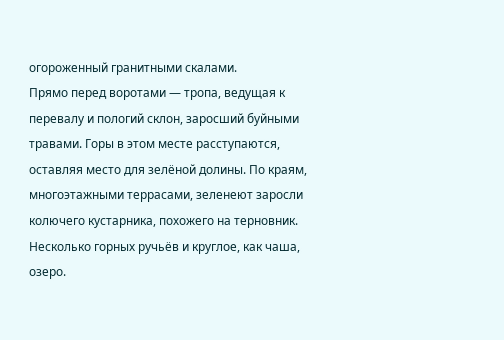огороженный гранитными скалами.
Прямо перед воротами — тропа, ведущая к перевалу и пологий склон, заросший буйными травами. Горы в этом месте расступаются, оставляя место для зелёной долины. По краям, многоэтажными террасами, зеленеют заросли колючего кустарника, похожего на терновник. Несколько горных ручьёв и круглое, как чаша, озеро.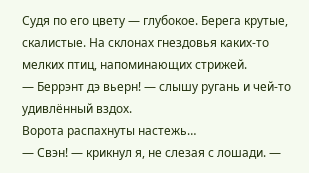Судя по его цвету — глубокое. Берега крутые, скалистые. На склонах гнездовья каких-то мелких птиц, напоминающих стрижей.
— Беррэнт дэ вьерн! — слышу ругань и чей-то удивлённый вздох.
Ворота распахнуты настежь…
— Свэн! — крикнул я, не слезая с лошади. —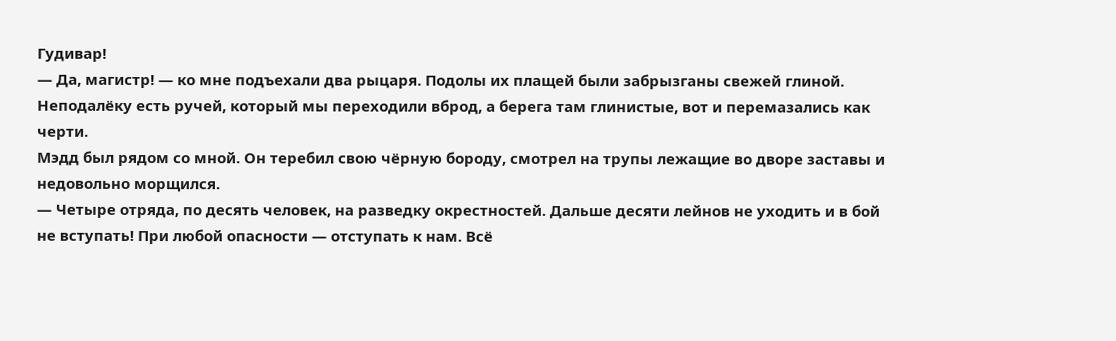Гудивар!
— Да, магистр! — ко мне подъехали два рыцаря. Подолы их плащей были забрызганы свежей глиной. Неподалёку есть ручей, который мы переходили вброд, а берега там глинистые, вот и перемазались как черти.
Мэдд был рядом со мной. Он теребил свою чёрную бороду, смотрел на трупы лежащие во дворе заставы и недовольно морщился.
— Четыре отряда, по десять человек, на разведку окрестностей. Дальше десяти лейнов не уходить и в бой не вступать! При любой опасности — отступать к нам. Всё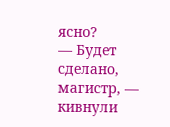ясно?
— Будет сделано, магистр, — кивнули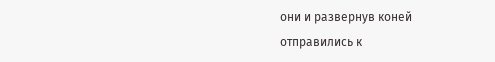они и развернув коней отправились к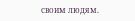своим людям.